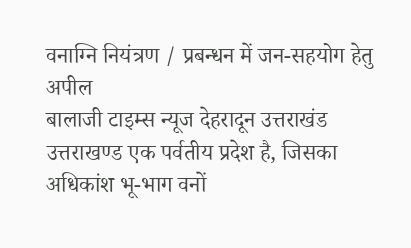वनाग्नि नियंत्रण / प्रबन्धन में जन-सहयोग हेतु अपील
बालाजी टाइम्स न्यूज देहरादून उत्तराखंड
उत्तराखण्ड एक पर्वतीय प्रदेश है, जिसका अधिकांश भू-भाग वनों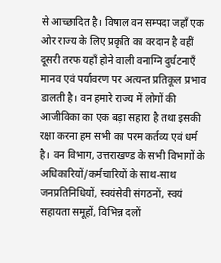से आच्छादित है। विषाल वन सम्पदा जहाँ एक ओर राज्य के लिए प्रकृति का वरदान है वहीं दूसरी तरफ यहाँ होने वाली वनाग्नि दुर्घटनाएँ मानव एवं पर्यावरण पर अत्यन्त प्रतिकूल प्रभाव डालती है। वन हमारे राज्य में लोगों की आजीविका का एक बड़ा सहारा है तथा इसकी रक्षा करना हम सभी का परम कर्तव्य एवं धर्म है। वन विभाग, उत्तराखण्ड के सभी विभागों के अधिकारियों/कर्मचारियों के साथ-साथ जनप्रतिनिधियों, स्वयंसेवी संगठनों, स्वयं सहायता समूहों, विभिन्न दलों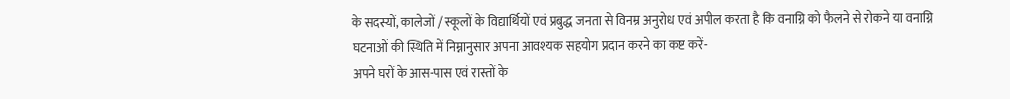के सदस्यों, कालेजों / स्कूलों के विद्यार्थियों एवं प्रबुद्ध जनता से विनम्र अनुरोध एवं अपील करता है कि वनाग्नि को फैलने से रोकने या वनाग्नि घटनाओं की स्थिति में निम्नानुसार अपना आवश्यक सहयोग प्रदान करने का कष्ट करें-
अपने घरों के आस-पास एवं रास्तों के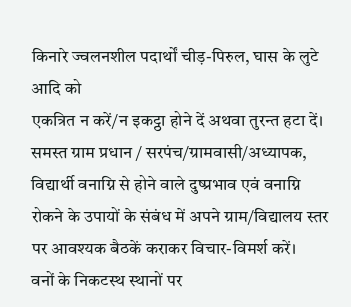किनारे ज्वलनशील पदार्थों चीड़-पिरुल, घास के लुटे आदि को
एकत्रित न करें/न इकट्ठा होने दें अथवा तुरन्त हटा दें।
समस्त ग्राम प्रधान / सरपंच/ग्रामवासी/अध्यापक, विद्यार्थी वनाग्नि से होने वाले दुष्प्रभाव एवं वनाग्नि
रोकने के उपायों के संबंध में अपने ग्राम/विद्यालय स्तर पर आवश्यक बैठकें कराकर विचार-विमर्श करें।
वनों के निकटस्थ स्थानों पर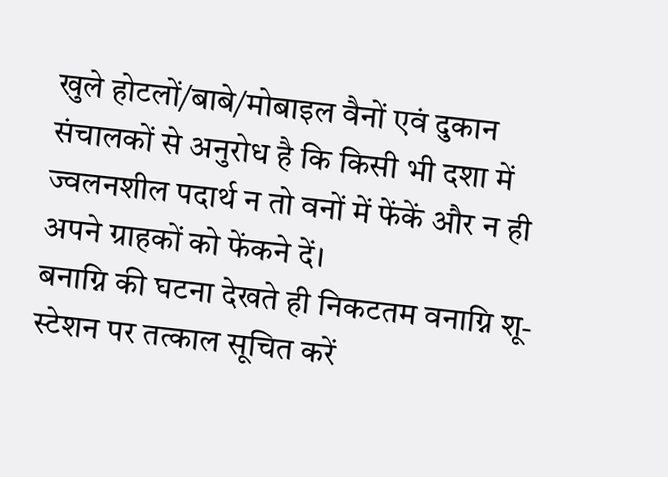खुले होटलों/बाबे/मोबाइल वैनों एवं दुकान संचालकों से अनुरोध है कि किसी भी दशा में ज्वलनशील पदार्थ न तो वनों में फेंकें और न ही अपने ग्राहकों को फेंकने दें।
बनाग्नि की घटना देखते ही निकटतम वनाग्नि शू-स्टेशन पर तत्काल सूचित करें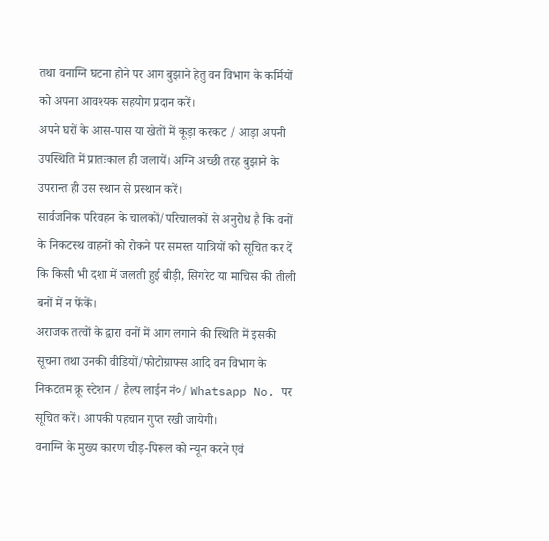तथा वनाग्नि घटना होने पर आग बुझाने हेतु वन विभाग के कर्मियों को अपना आवश्यक सहयोग प्रदान करें।
अपने घरों के आस-पास या खेतों में कूड़ा करकट / आड़ा अपनी उपस्थिति में प्रातःकाल ही जलायें। अग्नि अच्छी तरह बुझाने के उपरान्त ही उस स्थान से प्रस्थान करें।
सार्वजनिक परिवहन के चालकों/परिचालकों से अनुरोध है कि वनों के निकटस्थ वाहनों को रोकने पर समस्त यात्रियों को सूचित कर दें कि किसी भी दशा में जलती हुई बीड़ी, सिगरेट या माचिस की तीली बनों में न फेंकें।
अराजक तत्वों के द्वारा वनों में आग लगाने की स्थिति में इसकी सूचना तथा उनकी वीडियों/फोटोग्राफ्स आदि वन विभाग के निकटतम क्रू स्टेशन / हैल्प लाईन नं०/ Whatsapp No. पर सूचित करें। आपकी पहचान गुप्त रखी जायेगी।
वनाग्नि के मुख्य कारण चीड़-पिरूल को न्यून करने एवं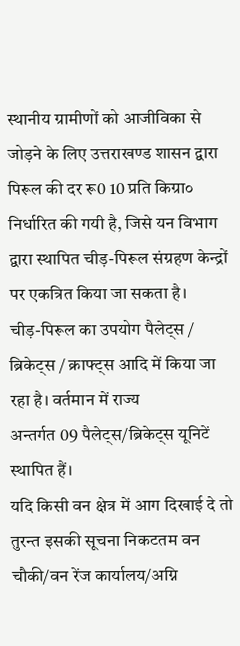स्थानीय ग्रामीणों को आजीविका से जोड़ने के लिए उत्तराखण्ड शासन द्वारा पिरूल की दर रू0 10 प्रति किग्रा० निर्धारित की गयी है, जिसे यन विभाग द्वारा स्थापित चीड़-पिरूल संग्रहण केन्द्रों पर एकत्रित किया जा सकता है।
चीड़-पिरूल का उपयोग पैलेट्स / ब्रिकेट्स / क्राफ्ट्स आदि में किया जा रहा है। वर्तमान में राज्य
अन्तर्गत 09 पैलेट्स/ब्रिकेट्स यूनिटें स्थापित हैं।
यदि किसी वन क्षेत्र में आग दिखाई दे तो तुरन्त इसकी सूचना निकटतम वन चौकी/वन रेंज कार्यालय/अग्नि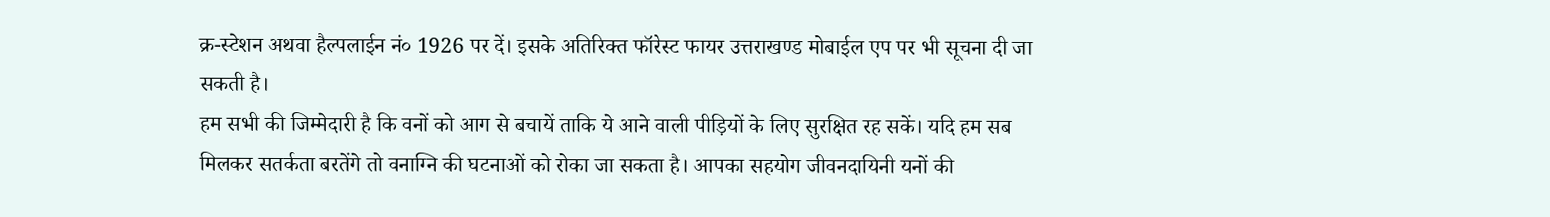क्र-स्टेशन अथवा हैल्पलाईन नं० 1926 पर दें। इसके अतिरिक्त फॉरेस्ट फायर उत्तराखण्ड मोबाईल एप पर भी सूचना दी जा सकती है।
हम सभी की जिम्मेदारी है कि वनों को आग से बचायें ताकि ये आने वाली पीड़ियों के लिए सुरक्षित रह सकें। यदि हम सब मिलकर सतर्कता बरतेंगे तो वनाग्नि की घटनाओं को रोका जा सकता है। आपका सहयोग जीवनदायिनी यनों की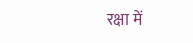रक्षा में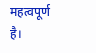महत्वपूर्ण है।